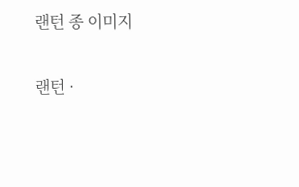랜턴 종 이미지

랜턴 ·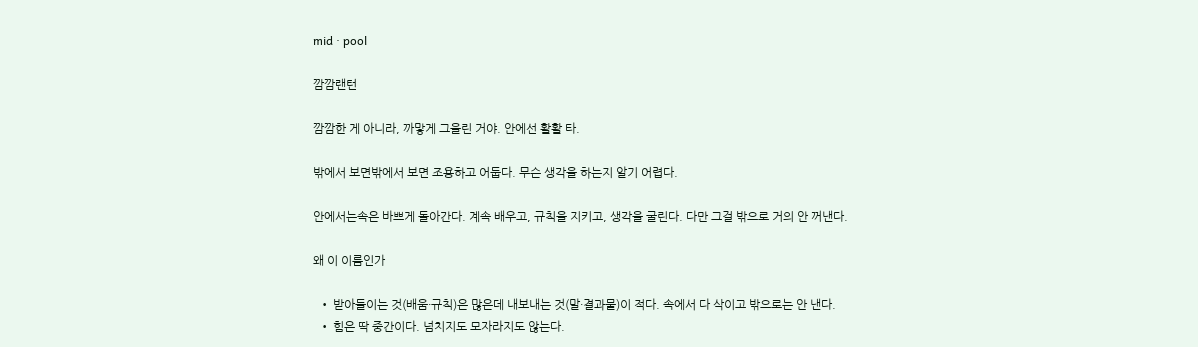mid · pool

깜깜랜턴

깜깜한 게 아니라, 까맣게 그을린 거야. 안에선 활활 타.

밖에서 보면밖에서 보면 조용하고 어둡다. 무슨 생각을 하는지 알기 어렵다.

안에서는속은 바쁘게 돌아간다. 계속 배우고, 규칙을 지키고, 생각을 굴린다. 다만 그걸 밖으로 거의 안 꺼낸다.

왜 이 이름인가

  • 받아들이는 것(배움·규칙)은 많은데 내보내는 것(말·결과물)이 적다. 속에서 다 삭이고 밖으로는 안 낸다.
  • 힘은 딱 중간이다. 넘치지도 모자라지도 않는다.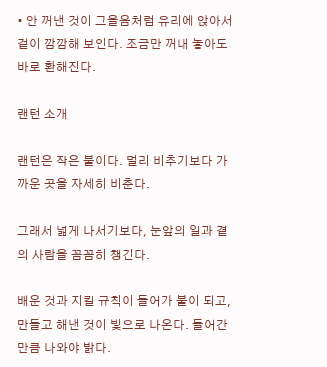• 안 꺼낸 것이 그을음처럼 유리에 앉아서 겉이 깜깜해 보인다. 조금만 꺼내 놓아도 바로 환해진다.

랜턴 소개

랜턴은 작은 불이다. 멀리 비추기보다 가까운 곳을 자세히 비춘다.

그래서 넓게 나서기보다, 눈앞의 일과 곁의 사람을 꼼꼼히 챙긴다.

배운 것과 지킬 규칙이 들어가 불이 되고, 만들고 해낸 것이 빛으로 나온다. 들어간 만큼 나와야 밝다.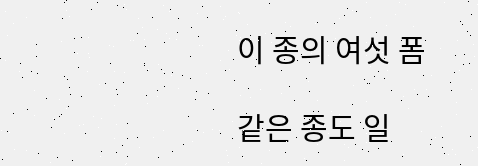이 종의 여섯 폼

같은 종도 일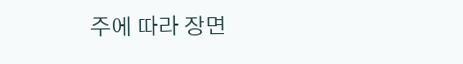주에 따라 장면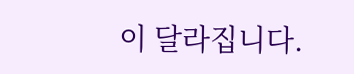이 달라집니다.